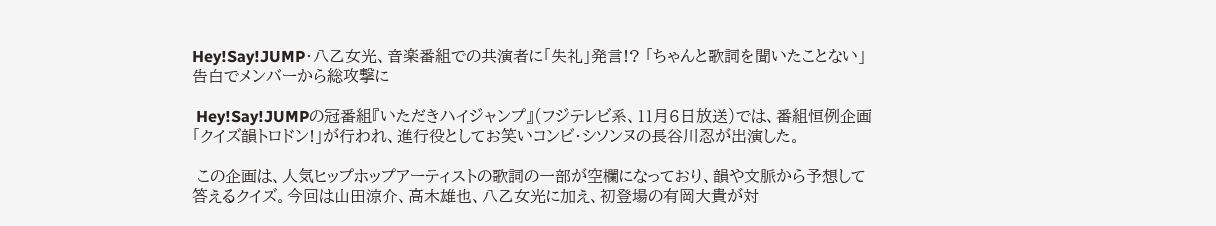Hey!Say!JUMP・八乙女光、音楽番組での共演者に「失礼」発言!? 「ちゃんと歌詞を聞いたことない」告白でメンバーから総攻撃に

 Hey!Say!JUMPの冠番組『いただきハイジャンプ』(フジテレビ系、11月6日放送)では、番組恒例企画「クイズ韻トロドン!」が行われ、進行役としてお笑いコンビ・シソンヌの長谷川忍が出演した。

 この企画は、人気ヒップホップアーティストの歌詞の一部が空欄になっており、韻や文脈から予想して答えるクイズ。今回は山田涼介、高木雄也、八乙女光に加え、初登場の有岡大貴が対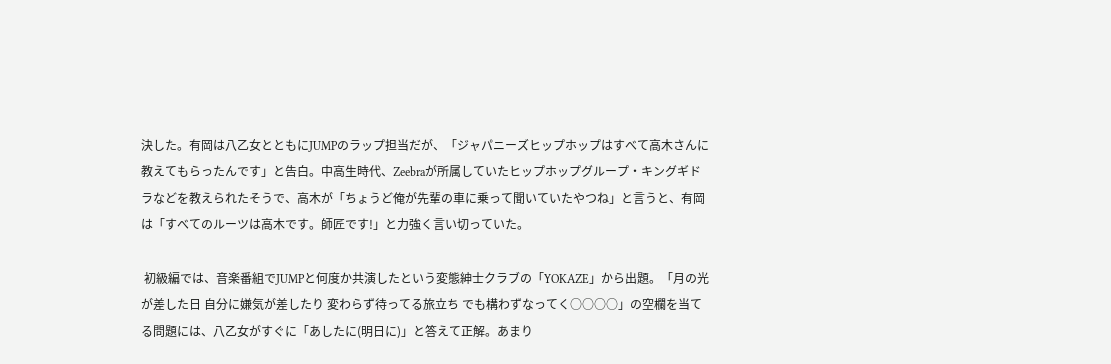決した。有岡は八乙女とともにJUMPのラップ担当だが、「ジャパニーズヒップホップはすべて高木さんに教えてもらったんです」と告白。中高生時代、Zeebraが所属していたヒップホップグループ・キングギドラなどを教えられたそうで、高木が「ちょうど俺が先輩の車に乗って聞いていたやつね」と言うと、有岡は「すべてのルーツは高木です。師匠です!」と力強く言い切っていた。

 初級編では、音楽番組でJUMPと何度か共演したという変態紳士クラブの「YOKAZE」から出題。「月の光が差した日 自分に嫌気が差したり 変わらず待ってる旅立ち でも構わずなってく○○○○」の空欄を当てる問題には、八乙女がすぐに「あしたに(明日に)」と答えて正解。あまり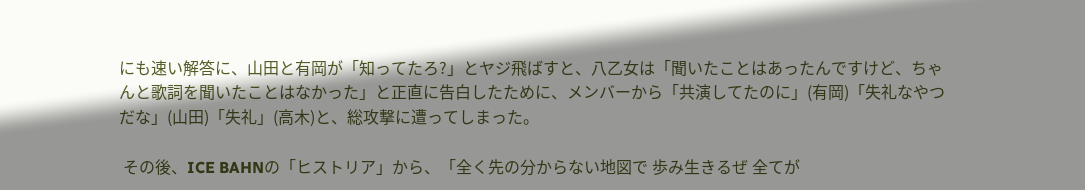にも速い解答に、山田と有岡が「知ってたろ?」とヤジ飛ばすと、八乙女は「聞いたことはあったんですけど、ちゃんと歌詞を聞いたことはなかった」と正直に告白したために、メンバーから「共演してたのに」(有岡)「失礼なやつだな」(山田)「失礼」(高木)と、総攻撃に遭ってしまった。

 その後、ICE BAHNの「ヒストリア」から、「全く先の分からない地図で 歩み生きるぜ 全てが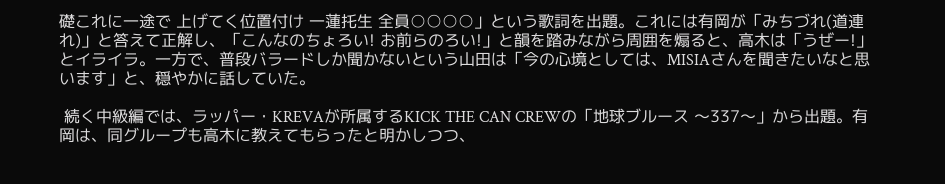礎これに一途で 上げてく位置付け 一蓮托生 全員○○○○」という歌詞を出題。これには有岡が「みちづれ(道連れ)」と答えて正解し、「こんなのちょろい! お前らのろい!」と韻を踏みながら周囲を煽ると、高木は「うぜー!」とイライラ。一方で、普段バラードしか聞かないという山田は「今の心境としては、MISIAさんを聞きたいなと思います」と、穏やかに話していた。

 続く中級編では、ラッパー・KREVAが所属するKICK THE CAN CREWの「地球ブルース 〜337〜」から出題。有岡は、同グループも高木に教えてもらったと明かしつつ、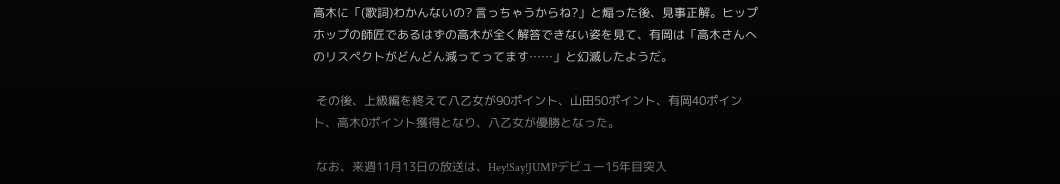高木に「(歌詞)わかんないの? 言っちゃうからね?」と煽った後、見事正解。ヒップホップの師匠であるはずの高木が全く解答できない姿を見て、有岡は「高木さんへのリスペクトがどんどん減ってってます……」と幻滅したようだ。

 その後、上級編を終えて八乙女が90ポイント、山田50ポイント、有岡40ポイント、高木0ポイント獲得となり、八乙女が優勝となった。

 なお、来週11月13日の放送は、Hey!Say!JUMPデビュー15年目突入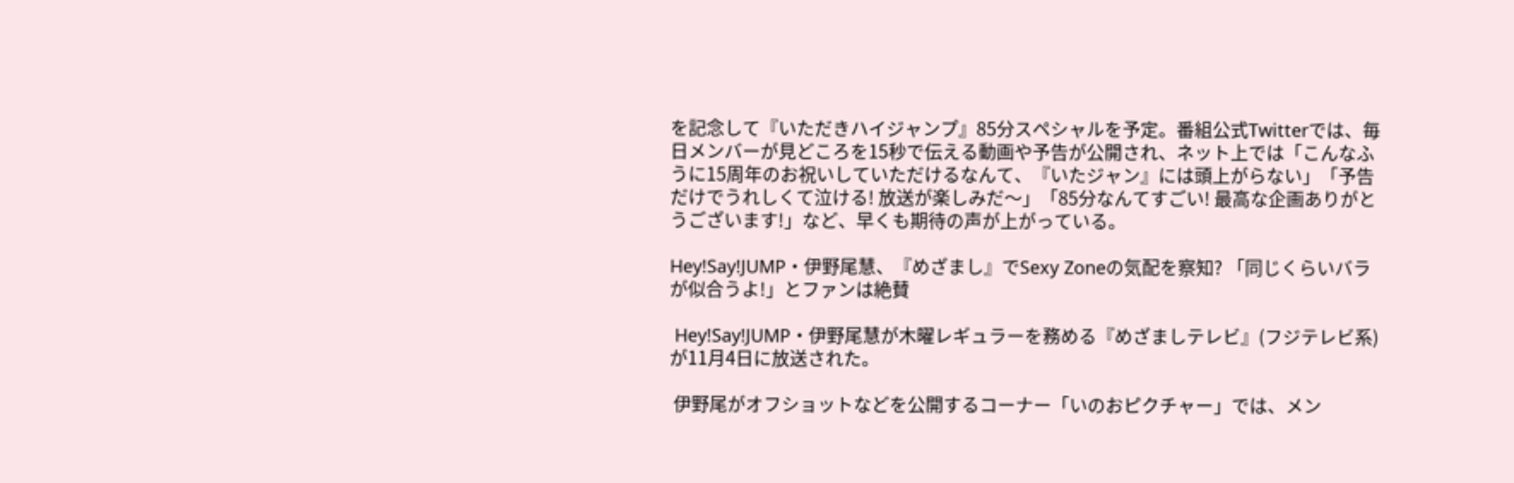を記念して『いただきハイジャンプ』85分スペシャルを予定。番組公式Twitterでは、毎日メンバーが見どころを15秒で伝える動画や予告が公開され、ネット上では「こんなふうに15周年のお祝いしていただけるなんて、『いたジャン』には頭上がらない」「予告だけでうれしくて泣ける! 放送が楽しみだ〜」「85分なんてすごい! 最高な企画ありがとうございます!」など、早くも期待の声が上がっている。

Hey!Say!JUMP・伊野尾慧、『めざまし』でSexy Zoneの気配を察知? 「同じくらいバラが似合うよ!」とファンは絶賛

 Hey!Say!JUMP・伊野尾慧が木曜レギュラーを務める『めざましテレビ』(フジテレビ系)が11月4日に放送された。

 伊野尾がオフショットなどを公開するコーナー「いのおピクチャー」では、メン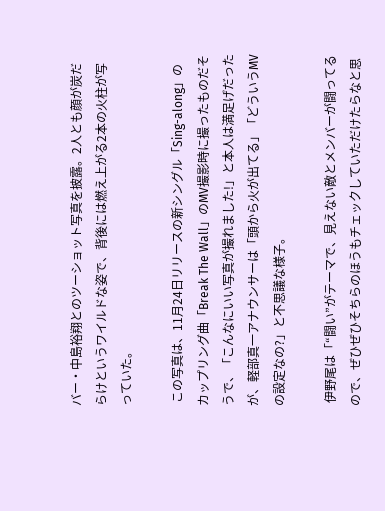バー・中島裕翔とのツーショット写真を披露。2人とも顔が炭だらけというワイルドな姿で、背後には燃え上がる2本の火柱が写っていた。

 この写真は、11月24日リリースの新シングル「Sing-along」のカップリング曲「Break The Wall」のMV撮影時に撮ったものだそうで、「こんなにいい写真が撮れました!」と本人は満足げだったが、軽部真一アナウンサーは「頭から火が出てる」「どういうMVの設定なの?」と不思議な様子。

 伊野尾は「“闘い”がテーマで、見えない敵とメンバーが闘ってるので、ぜひぜひそちらのほうもチェックしていただけたらなと思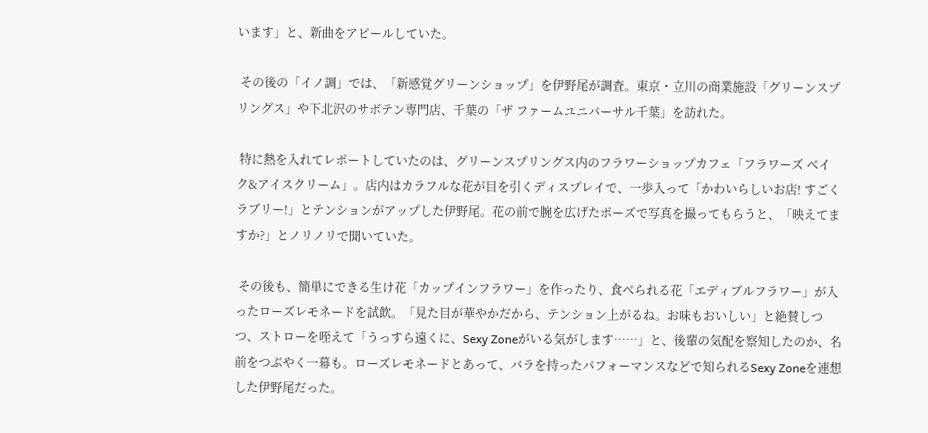います」と、新曲をアピールしていた。

 その後の「イノ調」では、「新感覚グリーンショップ」を伊野尾が調査。東京・立川の商業施設「グリーンスプリングス」や下北沢のサボテン専門店、千葉の「ザ ファームユニバーサル千葉」を訪れた。

 特に熱を入れてレポートしていたのは、グリーンスプリングス内のフラワーショップカフェ「フラワーズ ベイク&アイスクリーム」。店内はカラフルな花が目を引くディスプレイで、一歩入って「かわいらしいお店! すごくラブリー!」とテンションがアップした伊野尾。花の前で腕を広げたポーズで写真を撮ってもらうと、「映えてますか?」とノリノリで聞いていた。

 その後も、簡単にできる生け花「カップインフラワー」を作ったり、食べられる花「エディブルフラワー」が入ったローズレモネードを試飲。「見た目が華やかだから、テンション上がるね。お味もおいしい」と絶賛しつつ、ストローを咥えて「うっすら遠くに、Sexy Zoneがいる気がします……」と、後輩の気配を察知したのか、名前をつぶやく一幕も。ローズレモネードとあって、バラを持ったパフォーマンスなどで知られるSexy Zoneを連想した伊野尾だった。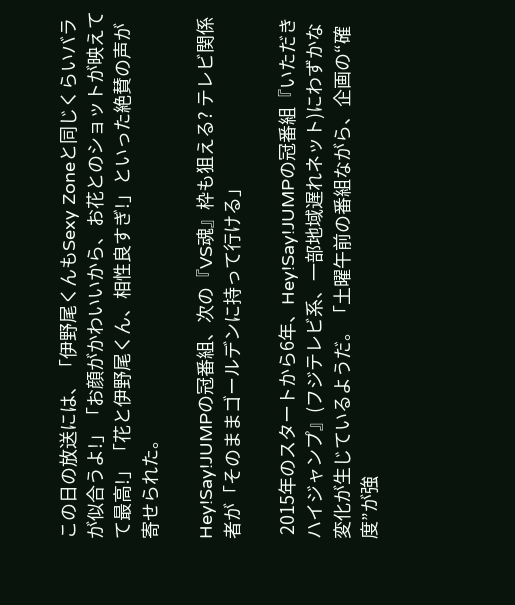この日の放送には、「伊野尾くんもSexy Zoneと同じくらいバラが似合うよ!」「お顔がかわいいから、お花とのショットが映えてて最高!」「花と伊野尾くん、相性良すぎ!」といった絶賛の声が寄せられた。

Hey!Say!JUMPの冠番組、次の『VS魂』枠も狙える? テレビ関係者が「そのままゴールデンに持って行ける」

 2015年のスタートから6年、Hey!Say!JUMPの冠番組『いただきハイジャンプ』(フジテレビ系、一部地域遅れネット)にわずかな変化が生じているようだ。「土曜午前の番組ながら、企画の“確度”が強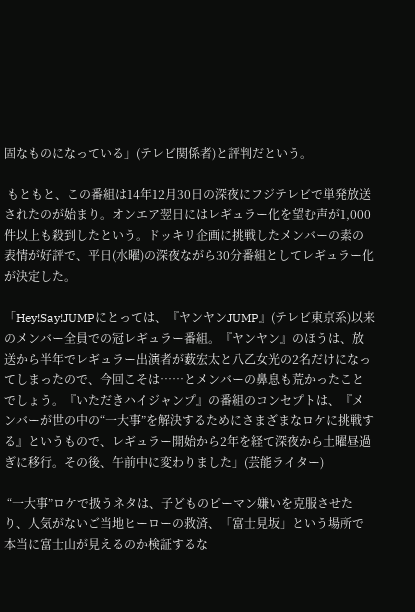固なものになっている」(テレビ関係者)と評判だという。

 もともと、この番組は14年12月30日の深夜にフジテレビで単発放送されたのが始まり。オンエア翌日にはレギュラー化を望む声が1,000件以上も殺到したという。ドッキリ企画に挑戦したメンバーの素の表情が好評で、平日(水曜)の深夜ながら30分番組としてレギュラー化が決定した。

「Hey!Say!JUMPにとっては、『ヤンヤンJUMP』(テレビ東京系)以来のメンバー全員での冠レギュラー番組。『ヤンヤン』のほうは、放送から半年でレギュラー出演者が薮宏太と八乙女光の2名だけになってしまったので、今回こそは……とメンバーの鼻息も荒かったことでしょう。『いただきハイジャンプ』の番組のコンセプトは、『メンバーが世の中の“一大事”を解決するためにさまざまなロケに挑戦する』というもので、レギュラー開始から2年を経て深夜から土曜昼過ぎに移行。その後、午前中に変わりました」(芸能ライター)

 “一大事”ロケで扱うネタは、子どものピーマン嫌いを克服させたり、人気がないご当地ヒーローの救済、「富士見坂」という場所で本当に富士山が見えるのか検証するな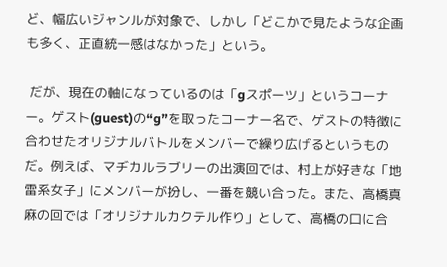ど、幅広いジャンルが対象で、しかし「どこかで見たような企画も多く、正直統一感はなかった」という。

 だが、現在の軸になっているのは「gスポーツ」というコーナー。ゲスト(guest)の“g”を取ったコーナー名で、ゲストの特徴に合わせたオリジナルバトルをメンバーで繰り広げるというものだ。例えば、マヂカルラブリーの出演回では、村上が好きな「地雷系女子」にメンバーが扮し、一番を競い合った。また、高橋真麻の回では「オリジナルカクテル作り」として、高橋の口に合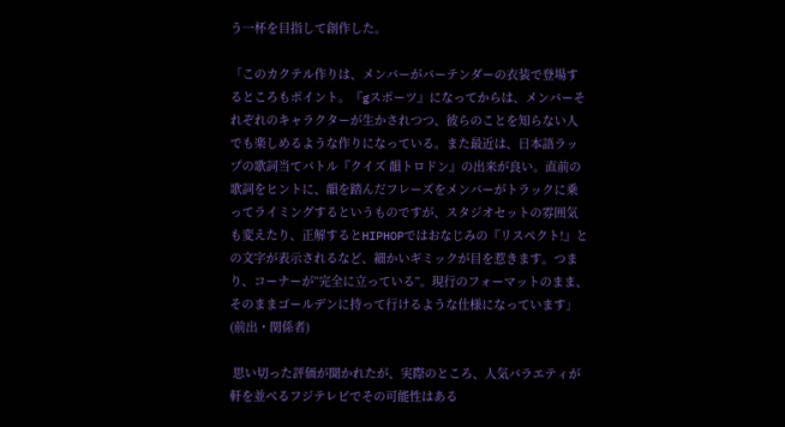う一杯を目指して創作した。

「このカクテル作りは、メンバーがバーテンダーの衣装で登場するところもポイント。『gスポーツ』になってからは、メンバーそれぞれのキャラクターが生かされつつ、彼らのことを知らない人でも楽しめるような作りになっている。また最近は、日本語ラップの歌詞当てバトル『クイズ 韻トロドン』の出来が良い。直前の歌詞をヒントに、韻を踏んだフレーズをメンバーがトラックに乗ってライミングするというものですが、スタジオセットの雰囲気も変えたり、正解するとHIPHOPではおなじみの『リスペクト!』との文字が表示されるなど、細かいギミックが目を惹きます。つまり、コーナーが“完全に立っている”。現行のフォーマットのまま、そのままゴールデンに持って行けるような仕様になっています」(前出・関係者)

 思い切った評価が聞かれたが、実際のところ、人気バラエティが軒を並べるフジテレビでその可能性はある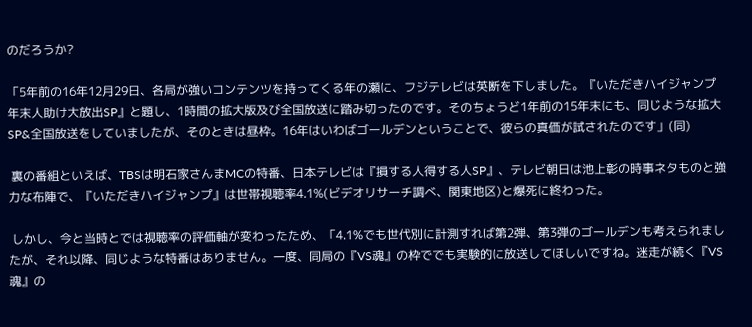のだろうか?

「5年前の16年12月29日、各局が強いコンテンツを持ってくる年の瀬に、フジテレビは英断を下しました。『いただきハイジャンプ 年末人助け大放出SP』と題し、1時間の拡大版及び全国放送に踏み切ったのです。そのちょうど1年前の15年末にも、同じような拡大SP&全国放送をしていましたが、そのときは昼枠。16年はいわばゴールデンということで、彼らの真価が試されたのです」(同)

 裏の番組といえば、TBSは明石家さんまMCの特番、日本テレビは『損する人得する人SP』、テレビ朝日は池上彰の時事ネタものと強力な布陣で、『いただきハイジャンプ』は世帯視聴率4.1%(ビデオリサーチ調べ、関東地区)と爆死に終わった。

 しかし、今と当時とでは視聴率の評価軸が変わったため、「4.1%でも世代別に計測すれば第2弾、第3弾のゴールデンも考えられましたが、それ以降、同じような特番はありません。一度、同局の『VS魂』の枠ででも実験的に放送してほしいですね。迷走が続く『VS魂』の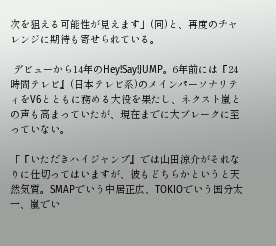次を狙える可能性が見えます」(同)と、再度のチャレンジに期待も寄せられている。

 デビューから14年のHey!Say!JUMP。6年前には『24時間テレビ』(日本テレビ系)のメインパーソナリティをV6とともに務める大役を果たし、ネクスト嵐との声も高まっていたが、現在までに大ブレークに至っていない。

「『いただきハイジャンプ』では山田涼介がそれなりに仕切ってはいますが、彼もどちらかというと天然気質。SMAPでいう中居正広、TOKIOでいう国分太一、嵐でい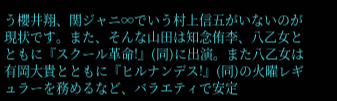う櫻井翔、関ジャニ∞でいう村上信五がいないのが現状です。また、そんな山田は知念侑李、八乙女とともに『スクール革命!』(同)に出演。また八乙女は有岡大貴とともに『ヒルナンデス!』(同)の火曜レギュラーを務めるなど、バラエティで安定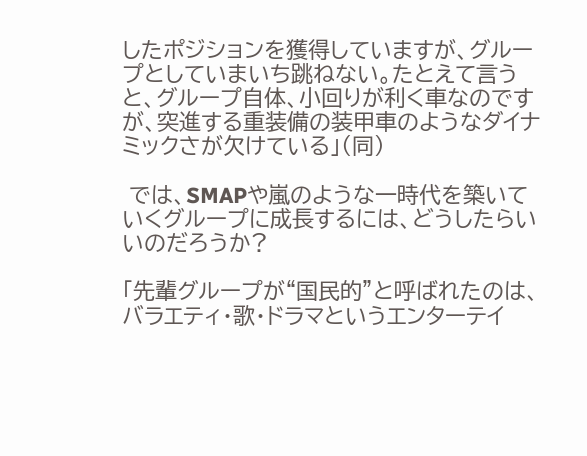したポジションを獲得していますが、グループとしていまいち跳ねない。たとえて言うと、グループ自体、小回りが利く車なのですが、突進する重装備の装甲車のようなダイナミックさが欠けている」(同)

 では、SMAPや嵐のような一時代を築いていくグループに成長するには、どうしたらいいのだろうか?

「先輩グループが“国民的”と呼ばれたのは、バラエティ・歌・ドラマというエンターテイ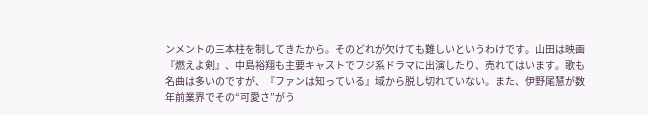ンメントの三本柱を制してきたから。そのどれが欠けても難しいというわけです。山田は映画『燃えよ剣』、中島裕翔も主要キャストでフジ系ドラマに出演したり、売れてはいます。歌も名曲は多いのですが、『ファンは知っている』域から脱し切れていない。また、伊野尾慧が数年前業界でその“可愛さ”がう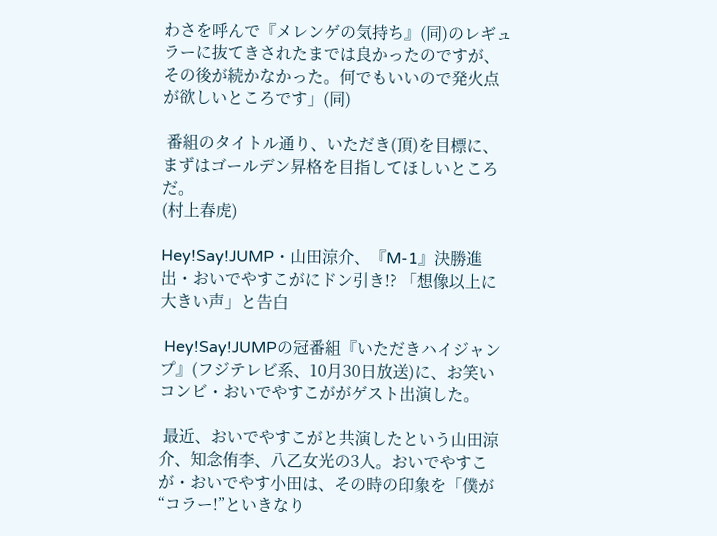わさを呼んで『メレンゲの気持ち』(同)のレギュラーに抜てきされたまでは良かったのですが、その後が続かなかった。何でもいいので発火点が欲しいところです」(同)

 番組のタイトル通り、いただき(頂)を目標に、まずはゴールデン昇格を目指してほしいところだ。
(村上春虎)

Hey!Say!JUMP・山田涼介、『M-1』決勝進出・おいでやすこがにドン引き!? 「想像以上に大きい声」と告白

 Hey!Say!JUMPの冠番組『いただきハイジャンプ』(フジテレビ系、10月30日放送)に、お笑いコンビ・おいでやすこががゲスト出演した。

 最近、おいでやすこがと共演したという山田涼介、知念侑李、八乙女光の3人。おいでやすこが・おいでやす小田は、その時の印象を「僕が“コラー!”といきなり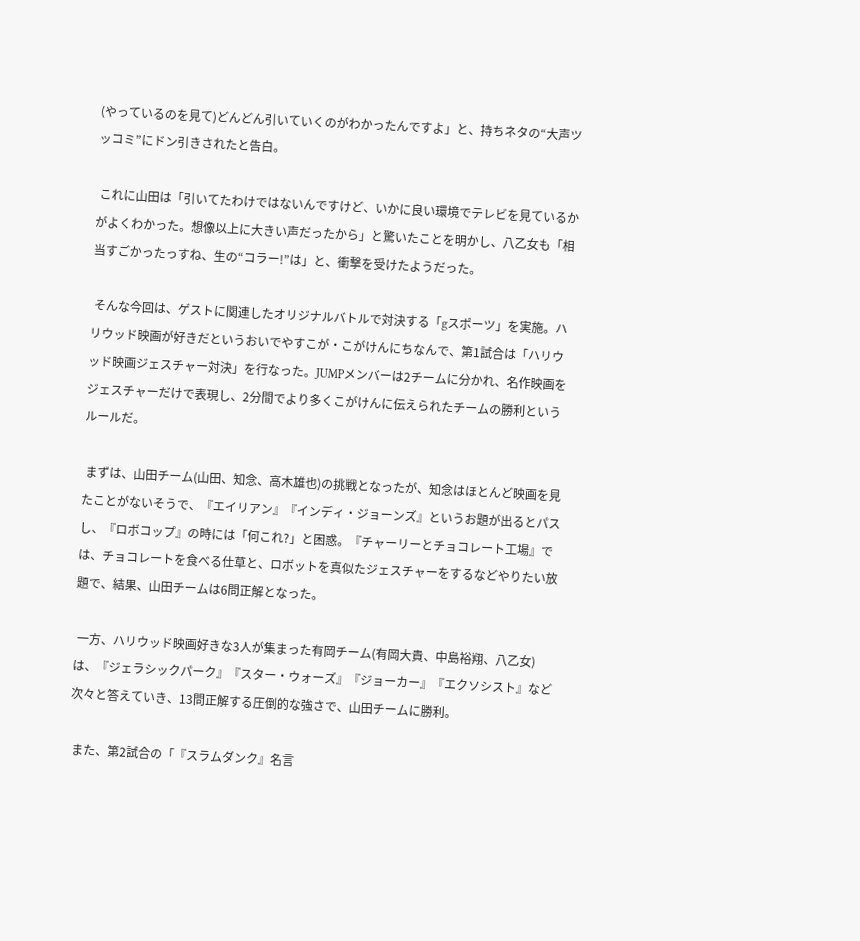(やっているのを見て)どんどん引いていくのがわかったんですよ」と、持ちネタの“大声ツッコミ”にドン引きされたと告白。

 これに山田は「引いてたわけではないんですけど、いかに良い環境でテレビを見ているかがよくわかった。想像以上に大きい声だったから」と驚いたことを明かし、八乙女も「相当すごかったっすね、生の“コラー!”は」と、衝撃を受けたようだった。

 そんな今回は、ゲストに関連したオリジナルバトルで対決する「gスポーツ」を実施。ハリウッド映画が好きだというおいでやすこが・こがけんにちなんで、第1試合は「ハリウッド映画ジェスチャー対決」を行なった。JUMPメンバーは2チームに分かれ、名作映画をジェスチャーだけで表現し、2分間でより多くこがけんに伝えられたチームの勝利というルールだ。

 まずは、山田チーム(山田、知念、高木雄也)の挑戦となったが、知念はほとんど映画を見たことがないそうで、『エイリアン』『インディ・ジョーンズ』というお題が出るとパスし、『ロボコップ』の時には「何これ?」と困惑。『チャーリーとチョコレート工場』では、チョコレートを食べる仕草と、ロボットを真似たジェスチャーをするなどやりたい放題で、結果、山田チームは6問正解となった。

 一方、ハリウッド映画好きな3人が集まった有岡チーム(有岡大貴、中島裕翔、八乙女)は、『ジェラシックパーク』『スター・ウォーズ』『ジョーカー』『エクソシスト』など次々と答えていき、13問正解する圧倒的な強さで、山田チームに勝利。

 また、第2試合の「『スラムダンク』名言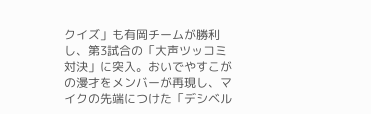クイズ」も有岡チームが勝利し、第3試合の「大声ツッコミ対決」に突入。おいでやすこがの漫才をメンバーが再現し、マイクの先端につけた「デシベル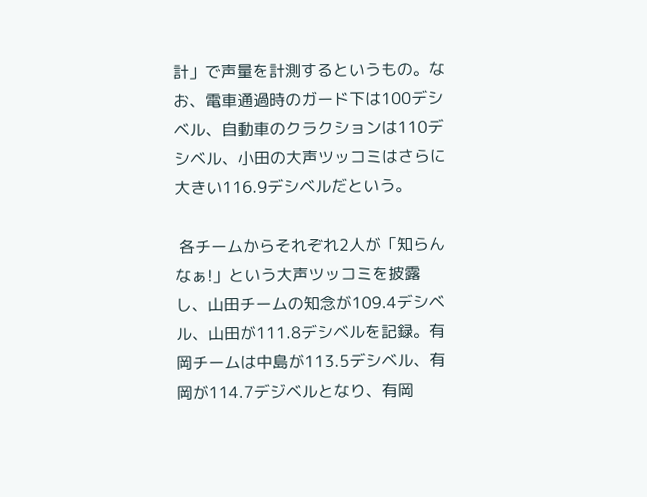計」で声量を計測するというもの。なお、電車通過時のガード下は100デシベル、自動車のクラクションは110デシベル、小田の大声ツッコミはさらに大きい116.9デシベルだという。

 各チームからそれぞれ2人が「知らんなぁ!」という大声ツッコミを披露し、山田チームの知念が109.4デシベル、山田が111.8デシベルを記録。有岡チームは中島が113.5デシベル、有岡が114.7デジベルとなり、有岡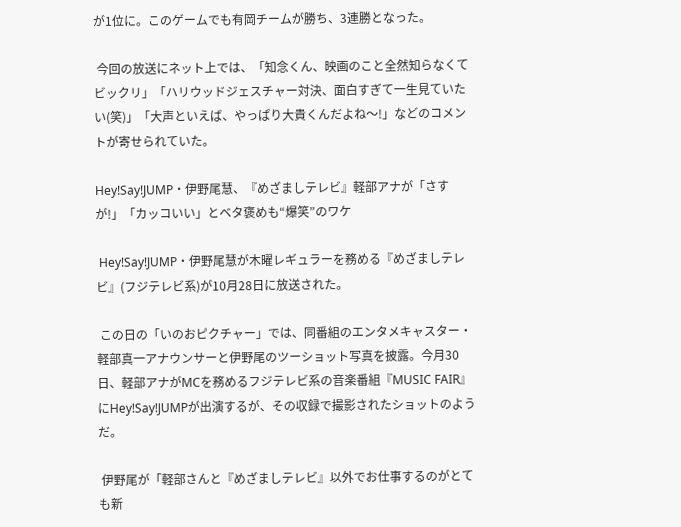が1位に。このゲームでも有岡チームが勝ち、3連勝となった。

 今回の放送にネット上では、「知念くん、映画のこと全然知らなくてビックリ」「ハリウッドジェスチャー対決、面白すぎて一生見ていたい(笑)」「大声といえば、やっぱり大貴くんだよね〜!」などのコメントが寄せられていた。

Hey!Say!JUMP・伊野尾慧、『めざましテレビ』軽部アナが「さすが!」「カッコいい」とベタ褒めも“爆笑”のワケ

 Hey!Say!JUMP・伊野尾慧が木曜レギュラーを務める『めざましテレビ』(フジテレビ系)が10月28日に放送された。

 この日の「いのおピクチャー」では、同番組のエンタメキャスター・軽部真一アナウンサーと伊野尾のツーショット写真を披露。今月30日、軽部アナがMCを務めるフジテレビ系の音楽番組『MUSIC FAIR』にHey!Say!JUMPが出演するが、その収録で撮影されたショットのようだ。

 伊野尾が「軽部さんと『めざましテレビ』以外でお仕事するのがとても新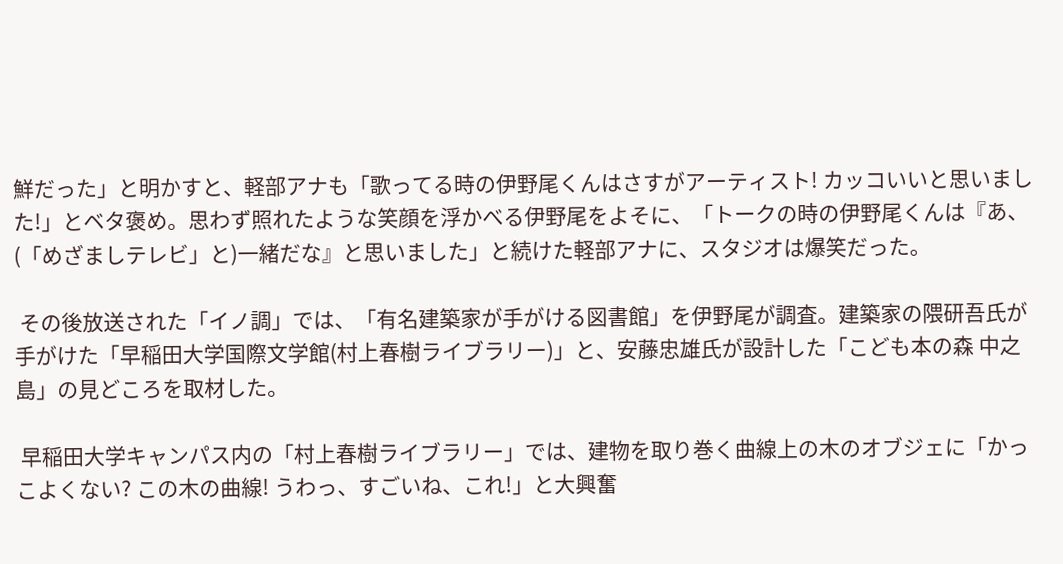鮮だった」と明かすと、軽部アナも「歌ってる時の伊野尾くんはさすがアーティスト! カッコいいと思いました!」とベタ褒め。思わず照れたような笑顔を浮かべる伊野尾をよそに、「トークの時の伊野尾くんは『あ、(「めざましテレビ」と)一緒だな』と思いました」と続けた軽部アナに、スタジオは爆笑だった。

 その後放送された「イノ調」では、「有名建築家が手がける図書館」を伊野尾が調査。建築家の隈研吾氏が手がけた「早稲田大学国際文学館(村上春樹ライブラリー)」と、安藤忠雄氏が設計した「こども本の森 中之島」の見どころを取材した。

 早稲田大学キャンパス内の「村上春樹ライブラリー」では、建物を取り巻く曲線上の木のオブジェに「かっこよくない? この木の曲線! うわっ、すごいね、これ!」と大興奮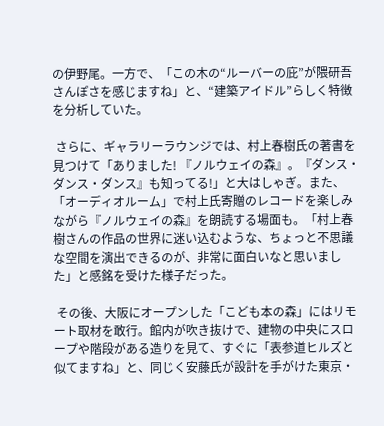の伊野尾。一方で、「この木の“ルーバーの庇”が隈研吾さんぽさを感じますね」と、“建築アイドル”らしく特徴を分析していた。

 さらに、ギャラリーラウンジでは、村上春樹氏の著書を見つけて「ありました! 『ノルウェイの森』。『ダンス・ダンス・ダンス』も知ってる!」と大はしゃぎ。また、「オーディオルーム」で村上氏寄贈のレコードを楽しみながら『ノルウェイの森』を朗読する場面も。「村上春樹さんの作品の世界に迷い込むような、ちょっと不思議な空間を演出できるのが、非常に面白いなと思いました」と感銘を受けた様子だった。

 その後、大阪にオープンした「こども本の森」にはリモート取材を敢行。館内が吹き抜けで、建物の中央にスロープや階段がある造りを見て、すぐに「表参道ヒルズと似てますね」と、同じく安藤氏が設計を手がけた東京・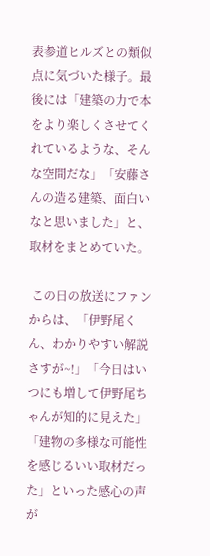表参道ヒルズとの類似点に気づいた様子。最後には「建築の力で本をより楽しくさせてくれているような、そんな空間だな」「安藤さんの造る建築、面白いなと思いました」と、取材をまとめていた。

 この日の放送にファンからは、「伊野尾くん、わかりやすい解説さすが~!」「今日はいつにも増して伊野尾ちゃんが知的に見えた」「建物の多様な可能性を感じるいい取材だった」といった感心の声が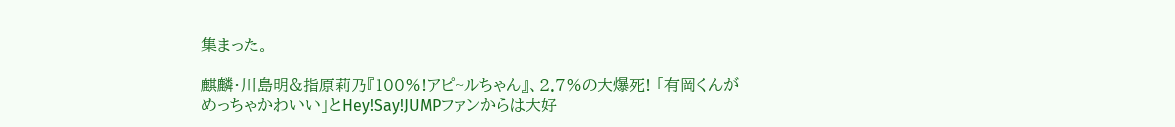集まった。

麒麟・川島明&指原莉乃『100%!アピ~ルちゃん』、2.7%の大爆死! 「有岡くんがめっちゃかわいい」とHey!Say!JUMPファンからは大好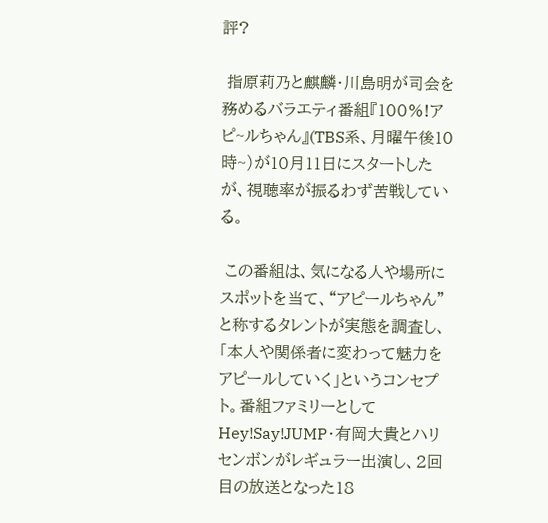評?

 指原莉乃と麒麟・川島明が司会を務めるバラエティ番組『100%!アピ~ルちゃん』(TBS系、月曜午後10時~)が10月11日にスタートしたが、視聴率が振るわず苦戦している。

 この番組は、気になる人や場所にスポットを当て、“アピールちゃん”と称するタレントが実態を調査し、「本人や関係者に変わって魅力をアピールしていく」というコンセプト。番組ファミリーとしてHey!Say!JUMP・有岡大貴とハリセンボンがレギュラー出演し、2回目の放送となった18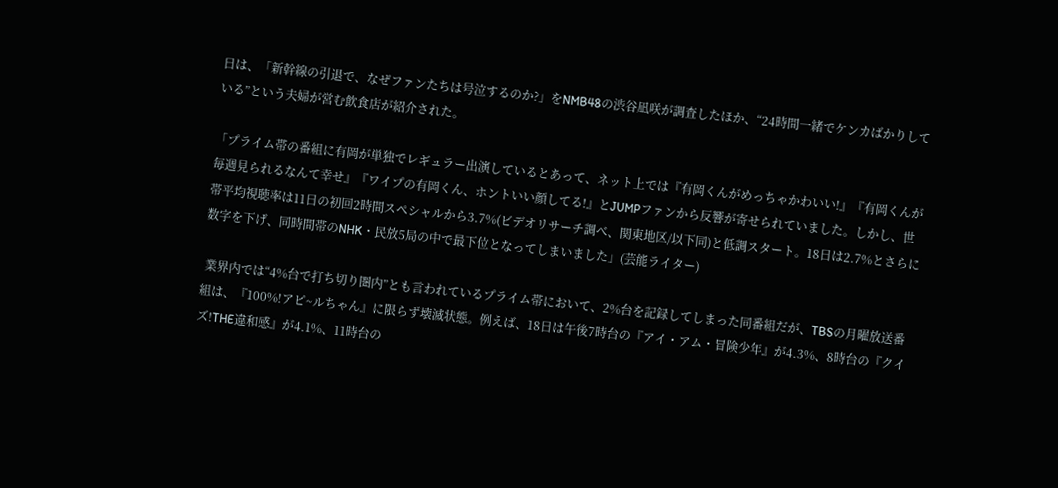日は、「新幹線の引退で、なぜファンたちは号泣するのか?」をNMB48の渋谷凪咲が調査したほか、“24時間一緒でケンカばかりしている”という夫婦が営む飲食店が紹介された。

「プライム帯の番組に有岡が単独でレギュラー出演しているとあって、ネット上では『有岡くんがめっちゃかわいい!』『有岡くんが毎週見られるなんて幸せ』『ワイプの有岡くん、ホントいい顔してる!』とJUMPファンから反響が寄せられていました。しかし、世帯平均視聴率は11日の初回2時間スペシャルから3.7%(ビデオリサーチ調べ、関東地区/以下同)と低調スタート。18日は2.7%とさらに数字を下げ、同時間帯のNHK・民放5局の中で最下位となってしまいました」(芸能ライター)

 業界内では“4%台で打ち切り圏内”とも言われているプライム帯において、2%台を記録してしまった同番組だが、TBSの月曜放送番組は、『100%!アピ~ルちゃん』に限らず壊滅状態。例えば、18日は午後7時台の『アイ・アム・冒険少年』が4.3%、8時台の『クイズ!THE違和感』が4.1%、11時台の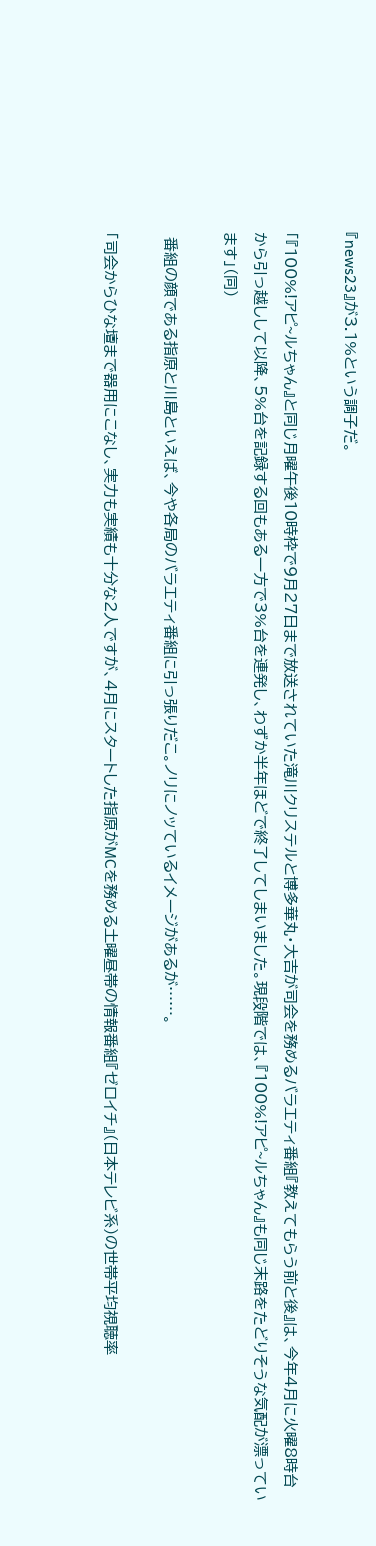『news23』が3.1%という調子だ。

「『100%!アピ~ルちゃん』と同じ月曜午後10時枠で9月27日まで放送されていた滝川クリステルと博多華丸・大吉が司会を務めるバラエティ番組『教えてもらう前と後』は、今年4月に火曜8時台から引っ越しして以降、5%台を記録する回もある一方で3%台を連発し、わずか半年ほどで終了してしまいました。現段階では、『100%!アピ~ルちゃん』も同じ末路をたどりそうな気配が漂っています」(同)

 番組の顔である指原と川島といえば、今や各局のバラエティ番組に引っ張りだこ。ノリにノッているイメージがあるが……。

「司会からひな壇まで器用にこなし、実力も実績も十分な2人ですが、4月にスタートした指原がMCを務める土曜昼帯の情報番組『ゼロイチ』(日本テレビ系)の世帯平均視聴率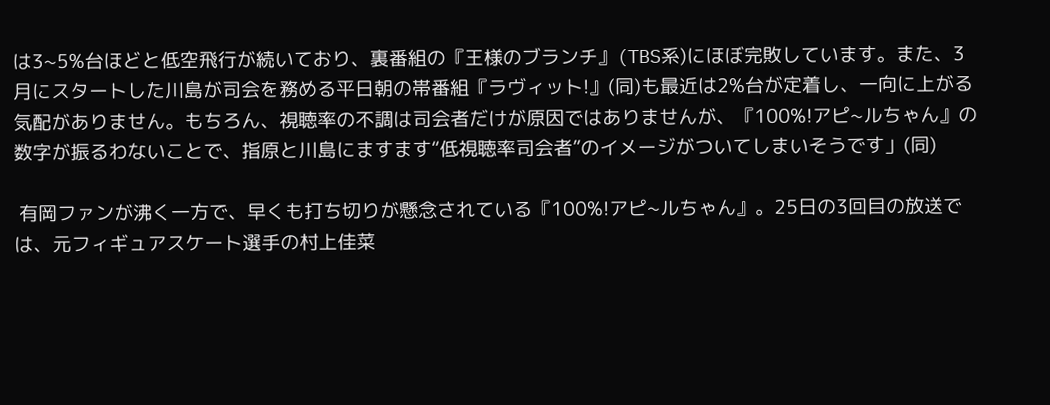は3~5%台ほどと低空飛行が続いており、裏番組の『王様のブランチ』(TBS系)にほぼ完敗しています。また、3月にスタートした川島が司会を務める平日朝の帯番組『ラヴィット!』(同)も最近は2%台が定着し、一向に上がる気配がありません。もちろん、視聴率の不調は司会者だけが原因ではありませんが、『100%!アピ~ルちゃん』の数字が振るわないことで、指原と川島にますます“低視聴率司会者”のイメージがついてしまいそうです」(同)

 有岡ファンが沸く一方で、早くも打ち切りが懸念されている『100%!アピ~ルちゃん』。25日の3回目の放送では、元フィギュアスケート選手の村上佳菜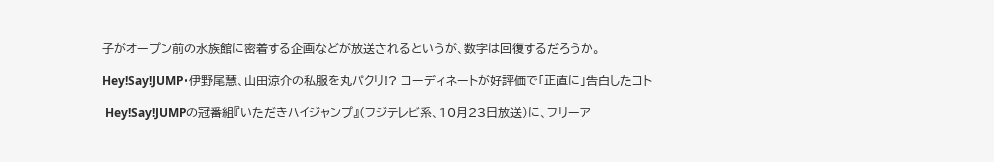子がオープン前の水族館に密着する企画などが放送されるというが、数字は回復するだろうか。

Hey!Say!JUMP・伊野尾慧、山田涼介の私服を丸パクリ!? コーディネートが好評価で「正直に」告白したコト

 Hey!Say!JUMPの冠番組『いただきハイジャンプ』(フジテレビ系、10月23日放送)に、フリーア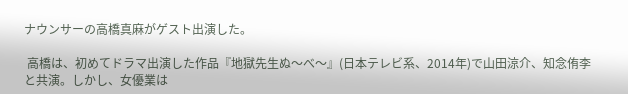ナウンサーの高橋真麻がゲスト出演した。

 高橋は、初めてドラマ出演した作品『地獄先生ぬ〜べ〜』(日本テレビ系、2014年)で山田涼介、知念侑李と共演。しかし、女優業は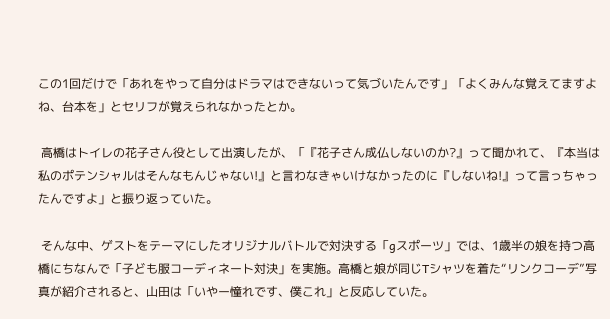この1回だけで「あれをやって自分はドラマはできないって気づいたんです」「よくみんな覚えてますよね、台本を」とセリフが覚えられなかったとか。

 高橋はトイレの花子さん役として出演したが、「『花子さん成仏しないのか?』って聞かれて、『本当は私のポテンシャルはそんなもんじゃない!』と言わなきゃいけなかったのに『しないね!』って言っちゃったんですよ」と振り返っていた。

 そんな中、ゲストをテーマにしたオリジナルバトルで対決する「gスポーツ」では、1歳半の娘を持つ高橋にちなんで「子ども服コーディネート対決」を実施。高橋と娘が同じTシャツを着た“リンクコーデ”写真が紹介されると、山田は「いやー憧れです、僕これ」と反応していた。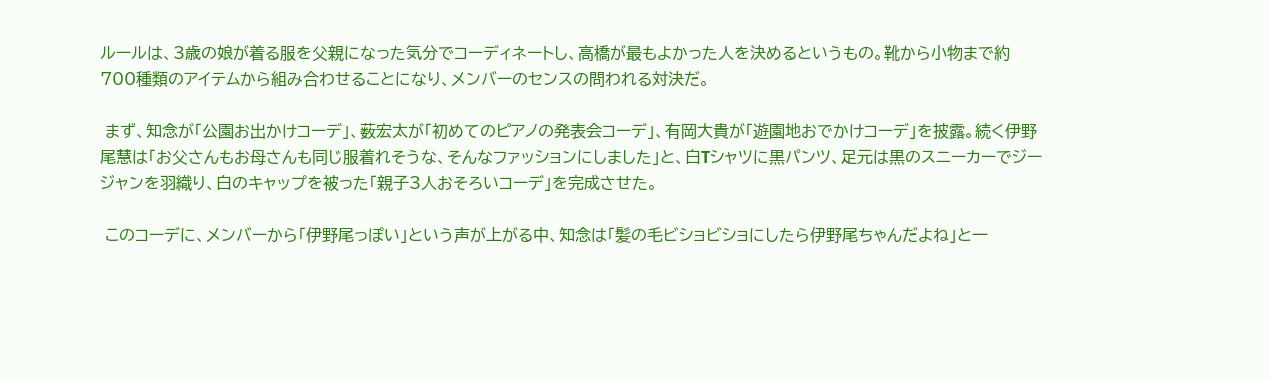ルールは、3歳の娘が着る服を父親になった気分でコーディネートし、高橋が最もよかった人を決めるというもの。靴から小物まで約700種類のアイテムから組み合わせることになり、メンバーのセンスの問われる対決だ。

 まず、知念が「公園お出かけコーデ」、薮宏太が「初めてのピアノの発表会コーデ」、有岡大貴が「遊園地おでかけコーデ」を披露。続く伊野尾慧は「お父さんもお母さんも同じ服着れそうな、そんなファッションにしました」と、白Tシャツに黒パンツ、足元は黒のスニーカーでジージャンを羽織り、白のキャップを被った「親子3人おそろいコーデ」を完成させた。

 このコーデに、メンバーから「伊野尾っぽい」という声が上がる中、知念は「髪の毛ビショビショにしたら伊野尾ちゃんだよね」と一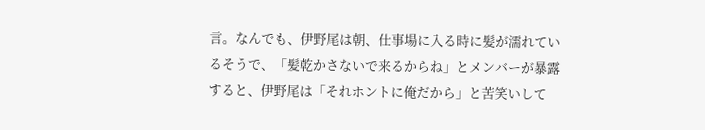言。なんでも、伊野尾は朝、仕事場に入る時に髪が濡れているそうで、「髪乾かさないで来るからね」とメンバーが暴露すると、伊野尾は「それホントに俺だから」と苦笑いして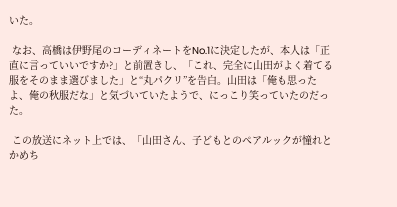いた。

 なお、高橋は伊野尾のコーディネートをNo.1に決定したが、本人は「正直に言っていいですか?」と前置きし、「これ、完全に山田がよく着てる服をそのまま選びました」と“丸パクリ”を告白。山田は「俺も思ったよ、俺の秋服だな」と気づいていたようで、にっこり笑っていたのだった。

 この放送にネット上では、「山田さん、子どもとのペアルックが憧れとかめち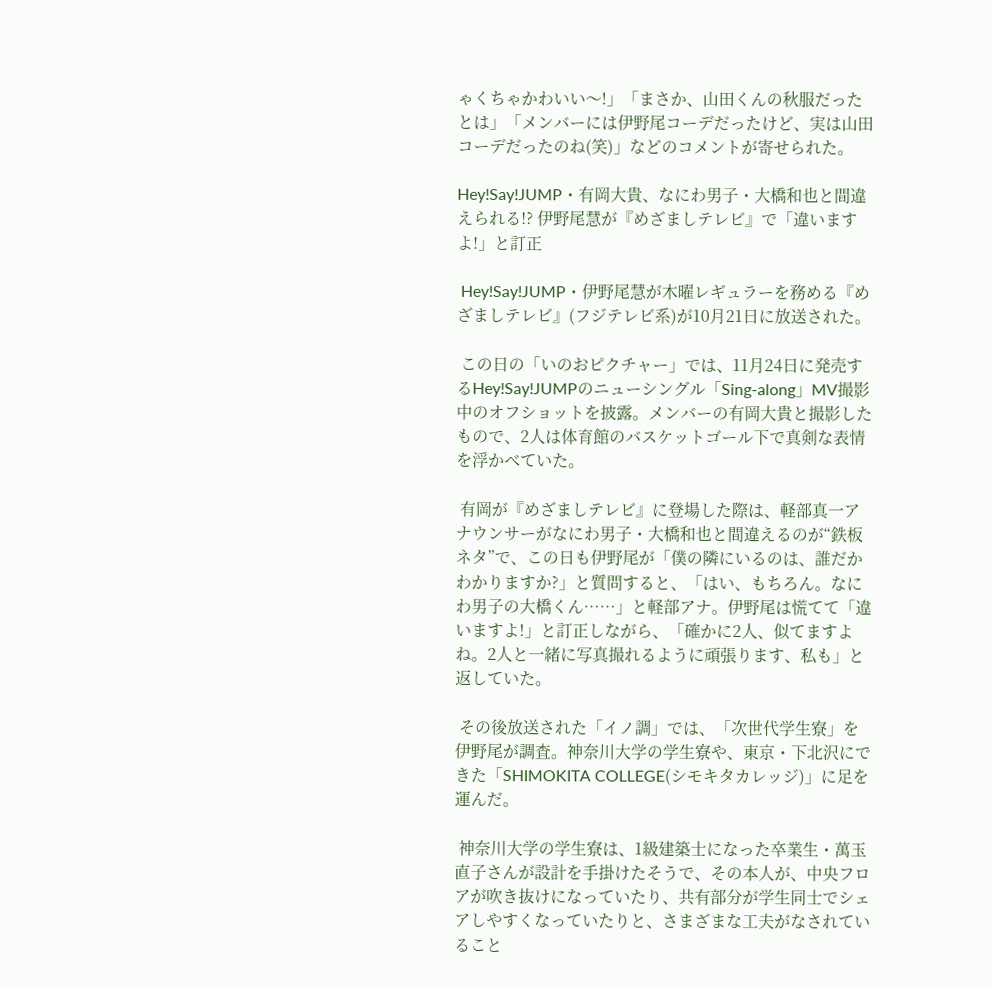ゃくちゃかわいい〜!」「まさか、山田くんの秋服だったとは」「メンバーには伊野尾コーデだったけど、実は山田コーデだったのね(笑)」などのコメントが寄せられた。

Hey!Say!JUMP・有岡大貴、なにわ男子・大橋和也と間違えられる!? 伊野尾慧が『めざましテレビ』で「違いますよ!」と訂正

 Hey!Say!JUMP・伊野尾慧が木曜レギュラーを務める『めざましテレビ』(フジテレビ系)が10月21日に放送された。

 この日の「いのおピクチャー」では、11月24日に発売するHey!Say!JUMPのニューシングル「Sing-along」MV撮影中のオフショットを披露。メンバーの有岡大貴と撮影したもので、2人は体育館のバスケットゴール下で真剣な表情を浮かべていた。

 有岡が『めざましテレビ』に登場した際は、軽部真一アナウンサーがなにわ男子・大橋和也と間違えるのが“鉄板ネタ”で、この日も伊野尾が「僕の隣にいるのは、誰だかわかりますか?」と質問すると、「はい、もちろん。なにわ男子の大橋くん……」と軽部アナ。伊野尾は慌てて「違いますよ!」と訂正しながら、「確かに2人、似てますよね。2人と一緒に写真撮れるように頑張ります、私も」と返していた。

 その後放送された「イノ調」では、「次世代学生寮」を伊野尾が調査。神奈川大学の学生寮や、東京・下北沢にできた「SHIMOKITA COLLEGE(シモキタカレッジ)」に足を運んだ。

 神奈川大学の学生寮は、1級建築士になった卒業生・萬玉直子さんが設計を手掛けたそうで、その本人が、中央フロアが吹き抜けになっていたり、共有部分が学生同士でシェアしやすくなっていたりと、さまざまな工夫がなされていること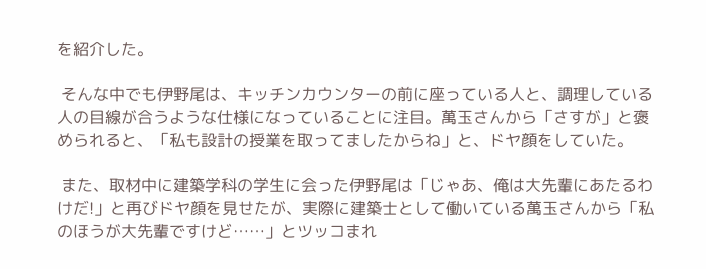を紹介した。

 そんな中でも伊野尾は、キッチンカウンターの前に座っている人と、調理している人の目線が合うような仕様になっていることに注目。萬玉さんから「さすが」と褒められると、「私も設計の授業を取ってましたからね」と、ドヤ顔をしていた。

 また、取材中に建築学科の学生に会った伊野尾は「じゃあ、俺は大先輩にあたるわけだ!」と再びドヤ顔を見せたが、実際に建築士として働いている萬玉さんから「私のほうが大先輩ですけど……」とツッコまれ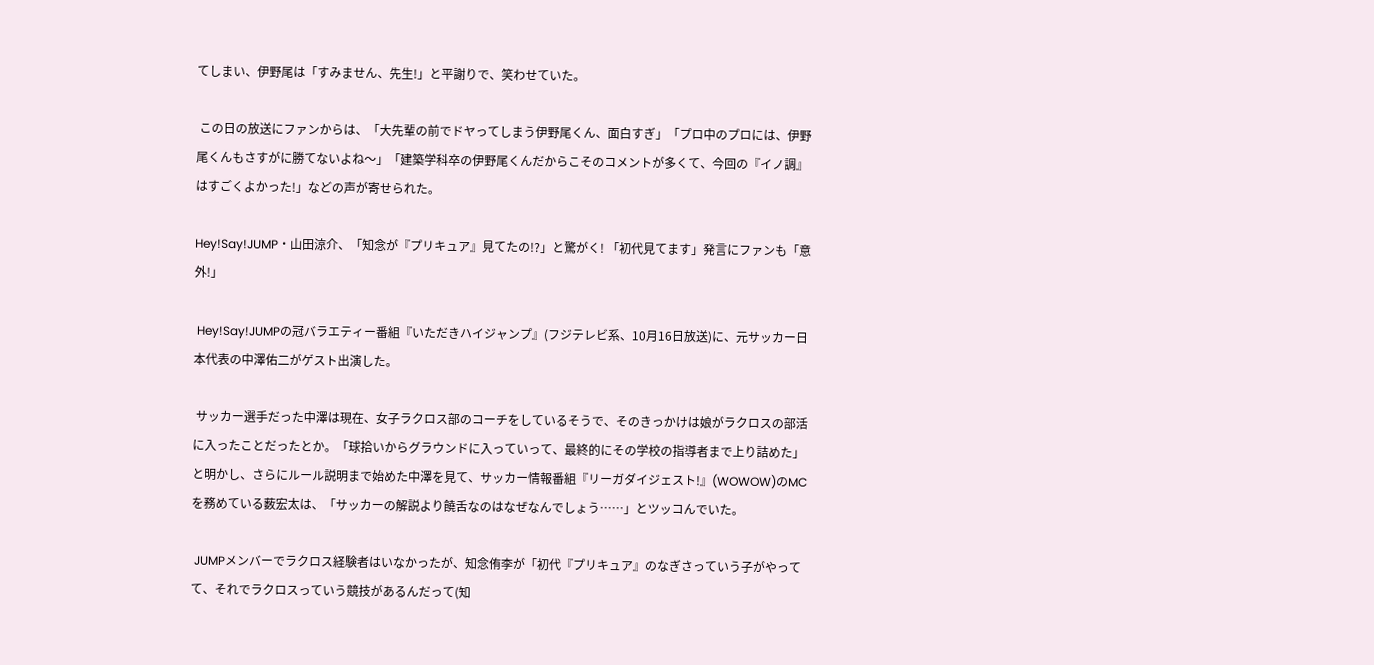てしまい、伊野尾は「すみません、先生!」と平謝りで、笑わせていた。

 この日の放送にファンからは、「大先輩の前でドヤってしまう伊野尾くん、面白すぎ」「プロ中のプロには、伊野尾くんもさすがに勝てないよね〜」「建築学科卒の伊野尾くんだからこそのコメントが多くて、今回の『イノ調』はすごくよかった!」などの声が寄せられた。

Hey!Say!JUMP・山田涼介、「知念が『プリキュア』見てたの!?」と驚がく! 「初代見てます」発言にファンも「意外!」

 Hey!Say!JUMPの冠バラエティー番組『いただきハイジャンプ』(フジテレビ系、10月16日放送)に、元サッカー日本代表の中澤佑二がゲスト出演した。

 サッカー選手だった中澤は現在、女子ラクロス部のコーチをしているそうで、そのきっかけは娘がラクロスの部活に入ったことだったとか。「球拾いからグラウンドに入っていって、最終的にその学校の指導者まで上り詰めた」と明かし、さらにルール説明まで始めた中澤を見て、サッカー情報番組『リーガダイジェスト!』(WOWOW)のMCを務めている薮宏太は、「サッカーの解説より饒舌なのはなぜなんでしょう……」とツッコんでいた。

 JUMPメンバーでラクロス経験者はいなかったが、知念侑李が「初代『プリキュア』のなぎさっていう子がやってて、それでラクロスっていう競技があるんだって(知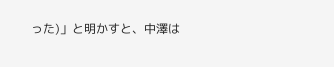った)」と明かすと、中澤は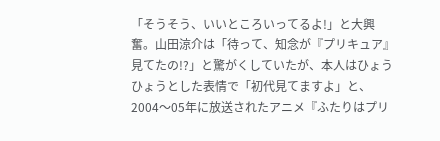「そうそう、いいところいってるよ!」と大興奮。山田涼介は「待って、知念が『プリキュア』見てたの!?」と驚がくしていたが、本人はひょうひょうとした表情で「初代見てますよ」と、2004〜05年に放送されたアニメ『ふたりはプリ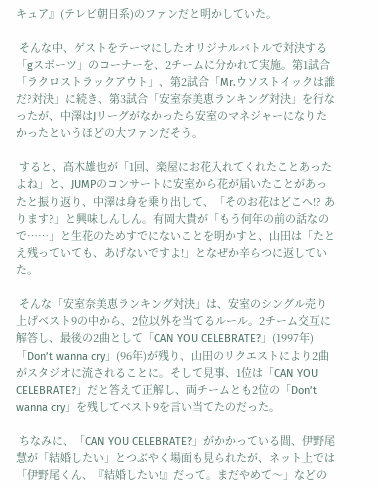キュア』(テレビ朝日系)のファンだと明かしていた。

 そんな中、ゲストをテーマにしたオリジナルバトルで対決する「gスポーツ」のコーナーを、2チームに分かれて実施。第1試合「ラクロストラックアウト」、第2試合「Mr.ウソストイックは誰だ?対決」に続き、第3試合「安室奈美恵ランキング対決」を行なったが、中澤はJリーグがなかったら安室のマネジャーになりたかったというほどの大ファンだそう。

 すると、高木雄也が「1回、楽屋にお花入れてくれたことあったよね」と、JUMPのコンサートに安室から花が届いたことがあったと振り返り、中澤は身を乗り出して、「そのお花はどこへ!? あります?」と興味しんしん。有岡大貴が「もう何年の前の話なので……」と生花のためすでにないことを明かすと、山田は「たとえ残っていても、あげないですよ!」となぜか辛らつに返していた。

 そんな「安室奈美恵ランキング対決」は、安室のシングル売り上げベスト9の中から、2位以外を当てるルール。2チーム交互に解答し、最後の2曲として「CAN YOU CELEBRATE?」(1997年)「Don’t wanna cry」(96年)が残り、山田のリクエストにより2曲がスタジオに流されることに。そして見事、1位は「CAN YOU CELEBRATE?」だと答えて正解し、両チームとも2位の「Don’t wanna cry」を残してベスト9を言い当てたのだった。

 ちなみに、「CAN YOU CELEBRATE?」がかかっている間、伊野尾慧が「結婚したい」とつぶやく場面も見られたが、ネット上では「伊野尾くん、『結婚したい!』だって。まだやめて〜」などの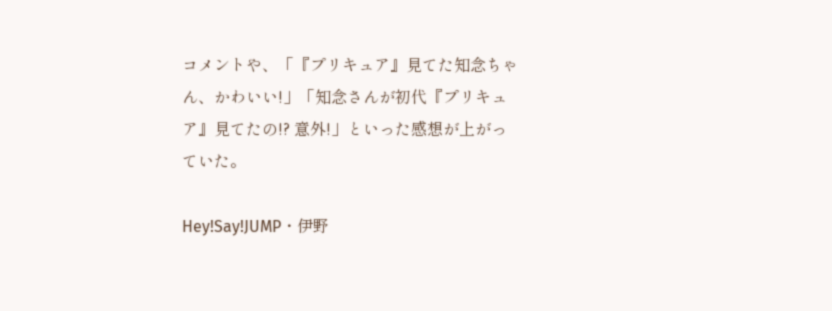コメントや、「『プリキュア』見てた知念ちゃん、かわいい!」「知念さんが初代『プリキュア』見てたの!? 意外!」といった感想が上がっていた。

Hey!Say!JUMP・伊野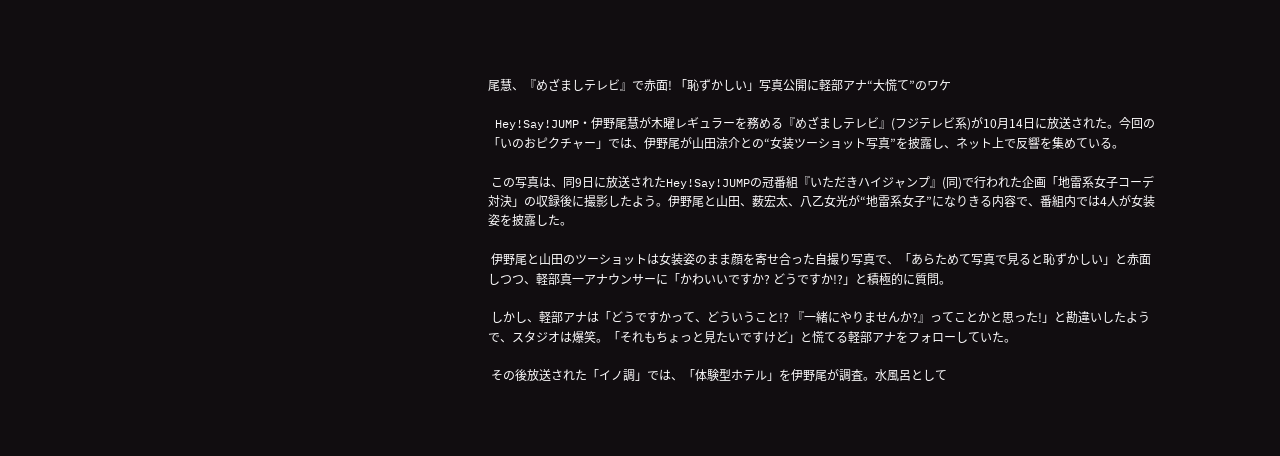尾慧、『めざましテレビ』で赤面! 「恥ずかしい」写真公開に軽部アナ“大慌て”のワケ

 Hey!Say!JUMP・伊野尾慧が木曜レギュラーを務める『めざましテレビ』(フジテレビ系)が10月14日に放送された。今回の「いのおピクチャー」では、伊野尾が山田涼介との“女装ツーショット写真”を披露し、ネット上で反響を集めている。

 この写真は、同9日に放送されたHey!Say!JUMPの冠番組『いただきハイジャンプ』(同)で行われた企画「地雷系女子コーデ対決」の収録後に撮影したよう。伊野尾と山田、薮宏太、八乙女光が“地雷系女子”になりきる内容で、番組内では4人が女装姿を披露した。

 伊野尾と山田のツーショットは女装姿のまま顔を寄せ合った自撮り写真で、「あらためて写真で見ると恥ずかしい」と赤面しつつ、軽部真一アナウンサーに「かわいいですか? どうですか!?」と積極的に質問。

 しかし、軽部アナは「どうですかって、どういうこと!? 『一緒にやりませんか?』ってことかと思った!」と勘違いしたようで、スタジオは爆笑。「それもちょっと見たいですけど」と慌てる軽部アナをフォローしていた。

 その後放送された「イノ調」では、「体験型ホテル」を伊野尾が調査。水風呂として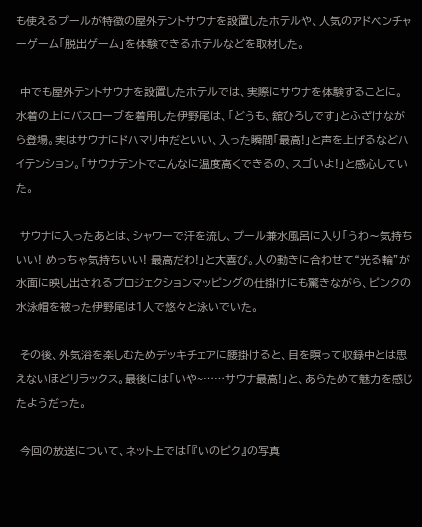も使えるプールが特徴の屋外テントサウナを設置したホテルや、人気のアドベンチャーゲーム「脱出ゲーム」を体験できるホテルなどを取材した。

 中でも屋外テントサウナを設置したホテルでは、実際にサウナを体験することに。水着の上にバスローブを着用した伊野尾は、「どうも、舘ひろしです」とふざけながら登場。実はサウナにドハマリ中だといい、入った瞬間「最高!」と声を上げるなどハイテンション。「サウナテントでこんなに温度高くできるの、スゴいよ!」と感心していた。

 サウナに入ったあとは、シャワーで汗を流し、プール兼水風呂に入り「うわ〜気持ちいい! めっちゃ気持ちいい! 最高だわ!」と大喜び。人の動きに合わせて“光る輪”が水面に映し出されるプロジェクションマッピングの仕掛けにも驚きながら、ピンクの水泳帽を被った伊野尾は1人で悠々と泳いでいた。

 その後、外気浴を楽しむためデッキチェアに腰掛けると、目を瞑って収録中とは思えないほどリラックス。最後には「いや~……サウナ最高!」と、あらためて魅力を感じたようだった。

 今回の放送について、ネット上では「『いのピク』の写真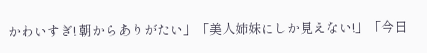かわいすぎ! 朝からありがたい」「美人姉妹にしか見えない!」「今日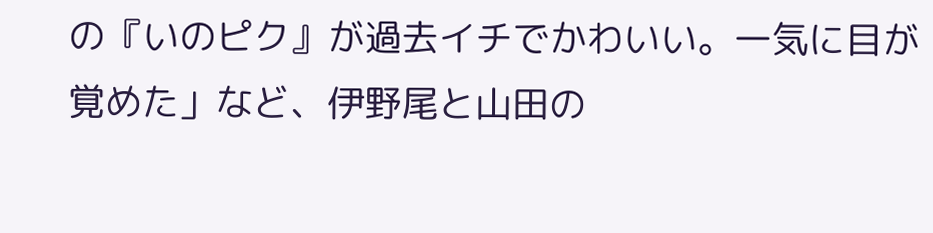の『いのピク』が過去イチでかわいい。一気に目が覚めた」など、伊野尾と山田の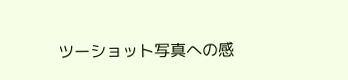ツーショット写真への感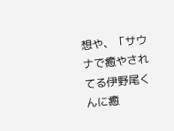想や、「サウナで癒やされてる伊野尾くんに癒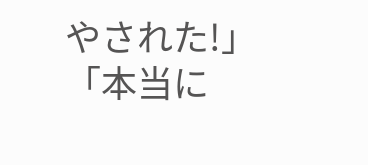やされた!」「本当に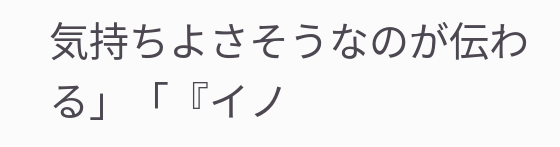気持ちよさそうなのが伝わる」「『イノ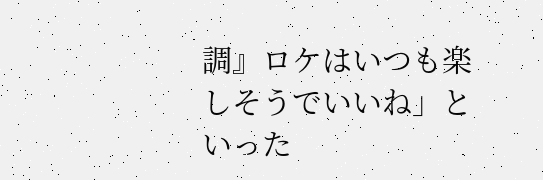調』ロケはいつも楽しそうでいいね」といった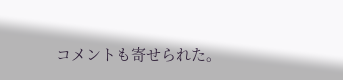コメントも寄せられた。